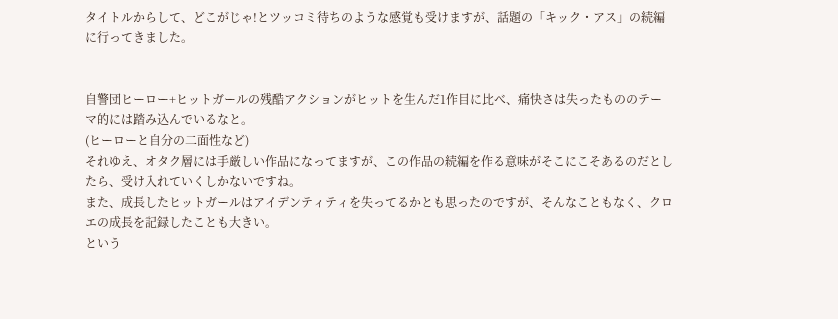タイトルからして、どこがじゃ!とツッコミ待ちのような感覚も受けますが、話題の「キック・アス」の続編に行ってきました。


自警団ヒーロー+ヒットガールの残酷アクションがヒットを生んだ1作目に比べ、痛快さは失ったもののテーマ的には踏み込んでいるなと。
(ヒーローと自分の二面性など)
それゆえ、オタク層には手厳しい作品になってますが、この作品の続編を作る意味がそこにこそあるのだとしたら、受け入れていくしかないですね。
また、成長したヒットガールはアイデンティティを失ってるかとも思ったのですが、そんなこともなく、クロエの成長を記録したことも大きい。
という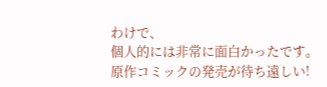わけで、
個人的には非常に面白かったです。
原作コミックの発売が待ち遠しい!